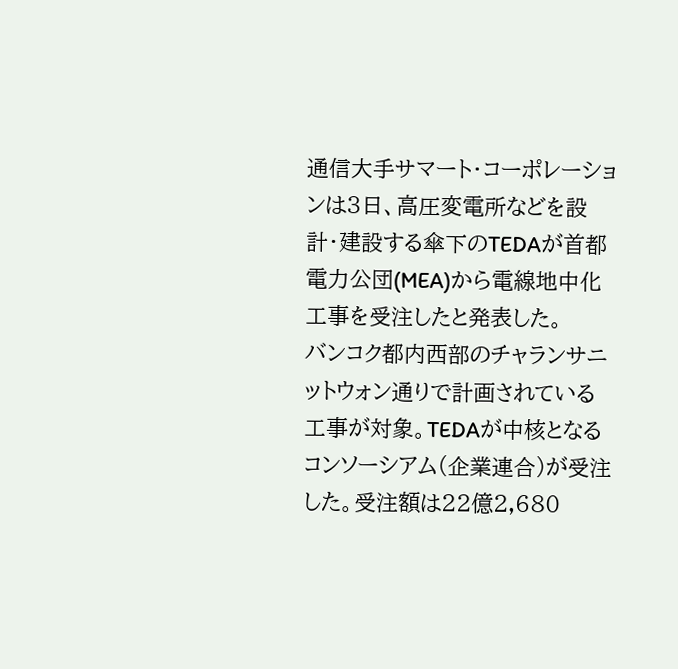通信大手サマート・コーポレーションは3日、高圧変電所などを設計・建設する傘下のTEDAが首都電力公団(MEA)から電線地中化工事を受注したと発表した。
バンコク都内西部のチャランサニットウォン通りで計画されている工事が対象。TEDAが中核となるコンソーシアム(企業連合)が受注した。受注額は22億2,680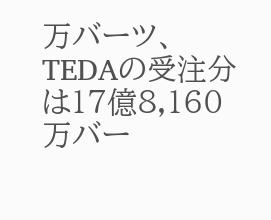万バーツ、TEDAの受注分は17億8,160万バー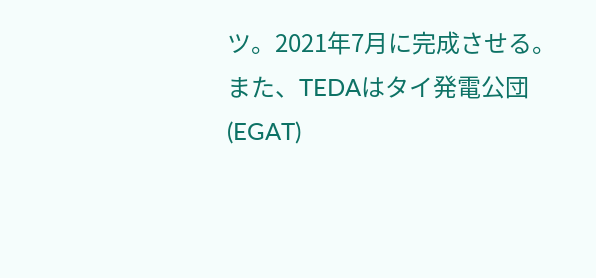ツ。2021年7月に完成させる。
また、TEDAはタイ発電公団(EGAT)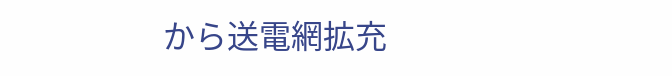から送電網拡充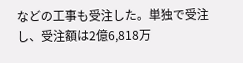などの工事も受注した。単独で受注し、受注額は2億6,818万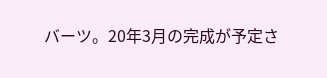バーツ。20年3月の完成が予定さ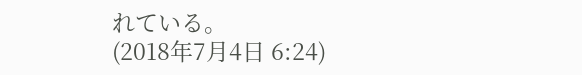れている。
(2018年7月4日 6:24)